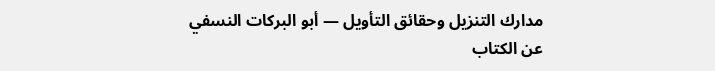مدارك التنزيل وحقائق التأويل — أبو البركات النسفي
عن الكتاب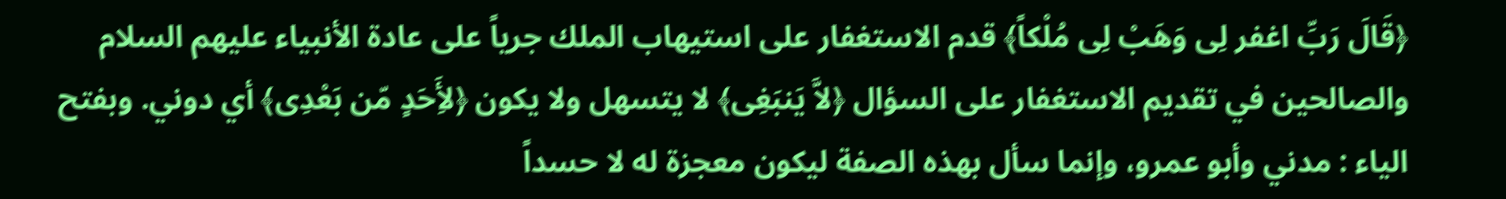﴿قَالَ رَبِّ اغفر لِى وَهَبْ لِى مُلْكاً﴾ قدم الاستغفار على استيهاب الملك جرياً على عادة الأنبياء عليهم السلام والصالحين في تقديم الاستغفار على السؤال ﴿لاَّ يَنبَغِى﴾ لا يتسهل ولا يكون ﴿لأَِحَدٍ مّن بَعْدِى﴾ أي دوني. وبفتح الياء : مدني وأبو عمرو، وإنما سأل بهذه الصفة ليكون معجزة له لا حسداً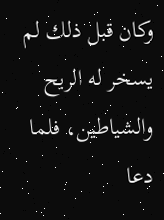وكان قبل ذلك لم يسخر له الريح والشياطين، فلما دعا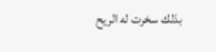بذلك سخرت له الريح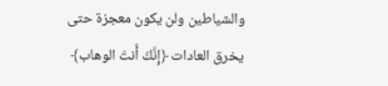والشياطين ولن يكون معجزة حتى يخرق العادات ﴿إِنَّكَ أَنتَ الوهاب﴾